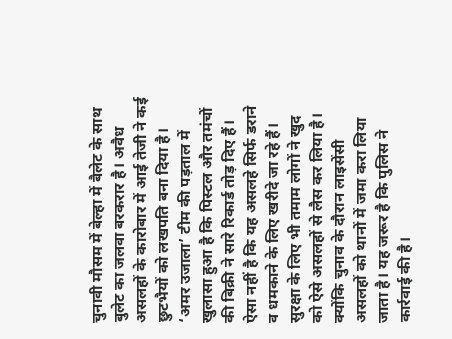चुनावी मौसम में बेल्हा में बैलेट के साथ बुलेट का जलवा बरकरार है। अवैध असलहों के कारोबार में आई तेजी ने कई छुटभैयों को लखपति बना दिया है। ‘अमर उजाला’ टीम की पड़ताल में खुलासा हुआ है कि पिस्टल और तमंचों की बिक्री ने सारे रिकार्ड तोड़ दिए हैं। ऐसा नहीं है कि यह असलहे सिर्फ डराने व धमकाने के लिए खरीदे जा रहे हैं। सुरक्षा के लिए भी तमाम लोगों ने खुद को ऐसे असलहों से लैस कर लिया है। क्योंकि चुनाव के दौरान लाइसेंसी असलहों को थानों में जमा करा लिया जाता है। यह जरूर है कि पुलिस ने कार्रवाई की है।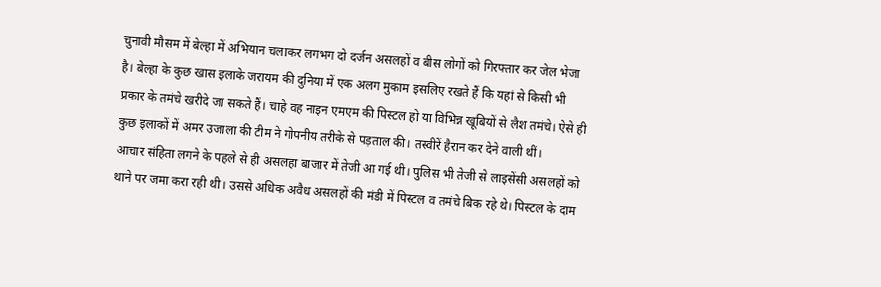चुनावी मौसम में बेल्हा में अभियान चलाकर लगभग दो दर्जन असलहों व बीस लोगों को गिरफ्तार कर जेल भेजा है। बेल्हा के कुछ खास इलाके जरायम की दुनिया में एक अलग मुकाम इसलिए रखते हैं कि यहां से किसी भी प्रकार के तमंचे खरीदे जा सकते हैं। चाहे वह नाइन एमएम की पिस्टल हो या विभिन्न खूबियों से लैश तमंचे। ऐसे ही कुछ इलाकों में अमर उजाला की टीम ने गोपनीय तरीके से पड़ताल की। तस्वीरें हैरान कर देने वाली थीं।
आचार संहिता लगने के पहले से ही असलहा बाजार में तेजी आ गई थी। पुलिस भी तेजी से लाइसेंसी असलहों को थाने पर जमा करा रही थी। उससे अधिक अवैध असलहों की मंडी में पिस्टल व तमंचे बिक रहे थे। पिस्टल के दाम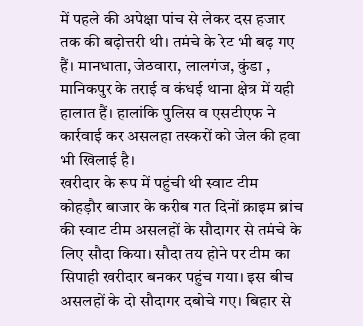में पहले की अपेक्षा पांच से लेकर दस हजार तक की बढ़ोत्तरी थी। तमंचे के रेट भी बढ़ गए हैं। मानधाता, जेठवारा, लालगंज, कुंडा , मानिकपुर के तराई व कंधई थाना क्षेत्र में यही हालात हैं। हालांकि पुलिस व एसटीएफ ने कार्रवाई कर असलहा तस्करों को जेल की हवा भी खिलाई है।
खरीदार के रूप में पहुंची थी स्वाट टीम
कोहड़ौर बाजार के करीब गत दिनों क्राइम ब्रांच की स्वाट टीम असलहों के सौदागर से तमंचे के लिए सौदा किया। सौदा तय होने पर टीम का सिपाही खरीदार बनकर पहुंच गया। इस बीच असलहों के दो सौदागर दबोचे गए। बिहार से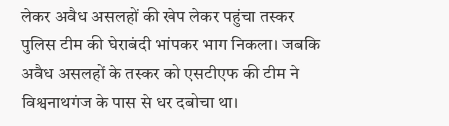लेकर अवैध असलहों की खेप लेकर पहुंचा तस्कर पुलिस टीम की घेराबंदी भांपकर भाग निकला। जबकि अवैध असलहों के तस्कर को एसटीएफ की टीम ने विश्वनाथगंज के पास से धर दबोचा था।